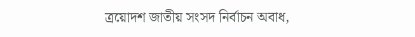ত্রয়োদশ জাতীয় সংসদ নির্বাচন অবাধ,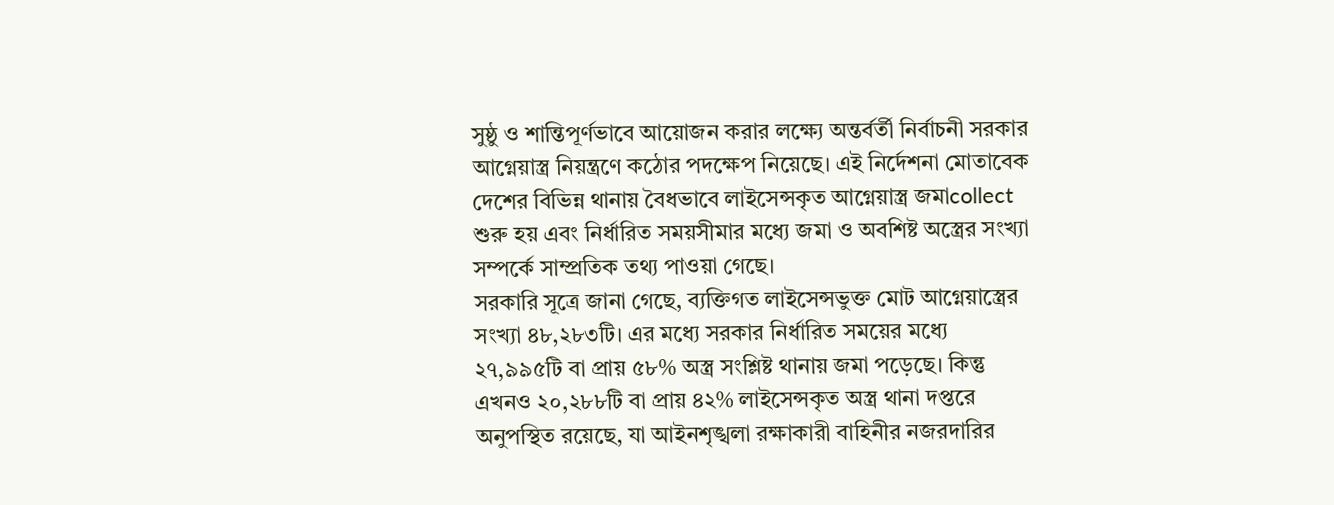সুষ্ঠু ও শান্তিপূর্ণভাবে আয়োজন করার লক্ষ্যে অন্তর্বর্তী নির্বাচনী সরকার আগ্নেয়াস্ত্র নিয়ন্ত্রণে কঠোর পদক্ষেপ নিয়েছে। এই নির্দেশনা মোতাবেক দেশের বিভিন্ন থানায় বৈধভাবে লাইসেন্সকৃত আগ্নেয়াস্ত্র জমাcollect শুরু হয় এবং নির্ধারিত সময়সীমার মধ্যে জমা ও অবশিষ্ট অস্ত্রের সংখ্যা সম্পর্কে সাম্প্রতিক তথ্য পাওয়া গেছে।
সরকারি সূত্রে জানা গেছে, ব্যক্তিগত লাইসেন্সভুক্ত মোট আগ্নেয়াস্ত্রের সংখ্যা ৪৮,২৮৩টি। এর মধ্যে সরকার নির্ধারিত সময়ের মধ্যে ২৭,৯৯৫টি বা প্রায় ৫৮% অস্ত্র সংশ্লিষ্ট থানায় জমা পড়েছে। কিন্তু এখনও ২০,২৮৮টি বা প্রায় ৪২% লাইসেন্সকৃত অস্ত্র থানা দপ্তরে অনুপস্থিত রয়েছে, যা আইনশৃঙ্খলা রক্ষাকারী বাহিনীর নজরদারির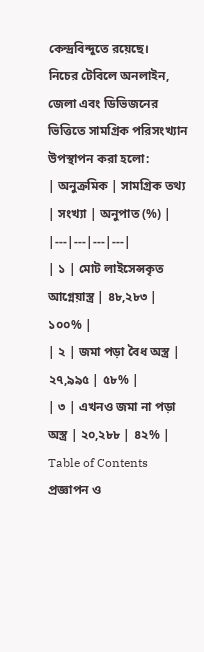কেন্দ্রবিন্দুতে রয়েছে।
নিচের টেবিলে অনলাইন, জেলা এবং ডিভিজনের ভিত্তিতে সামগ্রিক পরিসংখ্যান উপস্থাপন করা হলো:
| অনুক্রমিক | সামগ্রিক তথ্য | সংখ্যা | অনুপাত (%) |
|---|---|---|---|
| ১ | মোট লাইসেন্সকৃত আগ্নেয়াস্ত্র | ৪৮,২৮৩ | ১০০% |
| ২ | জমা পড়া বৈধ অস্ত্র | ২৭,৯৯৫ | ৫৮% |
| ৩ | এখনও জমা না পড়া অস্ত্র | ২০,২৮৮ | ৪২% |
Table of Contents
প্রজ্ঞাপন ও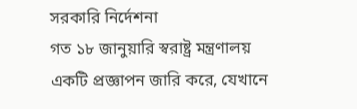সরকারি নির্দেশনা
গত ১৮ জানুয়ারি স্বরাষ্ট্র মন্ত্রণালয় একটি প্রজ্ঞাপন জারি করে, যেখানে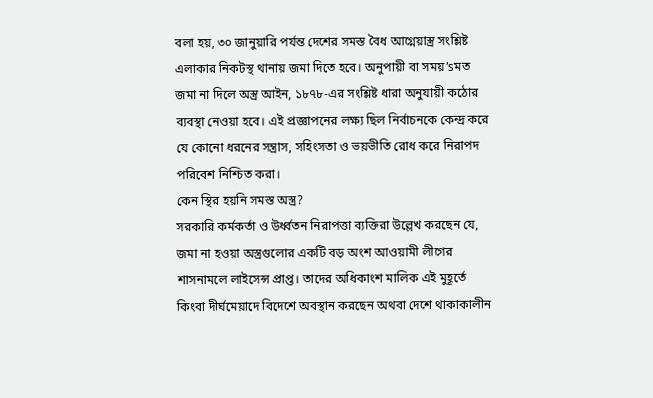বলা হয়, ৩০ জানুয়ারি পর্যন্ত দেশের সমস্ত বৈধ আগ্নেয়াস্ত্র সংশ্লিষ্ট এলাকার নিকটস্থ থানায় জমা দিতে হবে। অনুপায়ী বা সময়’sমত জমা না দিলে অস্ত্র আইন, ১৮৭৮-এর সংশ্লিষ্ট ধারা অনুযায়ী কঠোর ব্যবস্থা নেওয়া হবে। এই প্রজ্ঞাপনের লক্ষ্য ছিল নির্বাচনকে কেন্দ্র করে যে কোনো ধরনের সন্ত্রাস, সহিংসতা ও ভয়ভীতি রোধ করে নিরাপদ পরিবেশ নিশ্চিত করা।
কেন স্থির হয়নি সমস্ত অস্ত্র?
সরকারি কর্মকর্তা ও উর্ধ্বতন নিরাপত্তা ব্যক্তিরা উল্লেখ করছেন যে, জমা না হওয়া অস্ত্রগুলোর একটি বড় অংশ আওয়ামী লীগের শাসনামলে লাইসেন্স প্রাপ্ত। তাদের অধিকাংশ মালিক এই মুহূর্তে কিংবা দীর্ঘমেয়াদে বিদেশে অবস্থান করছেন অথবা দেশে থাকাকালীন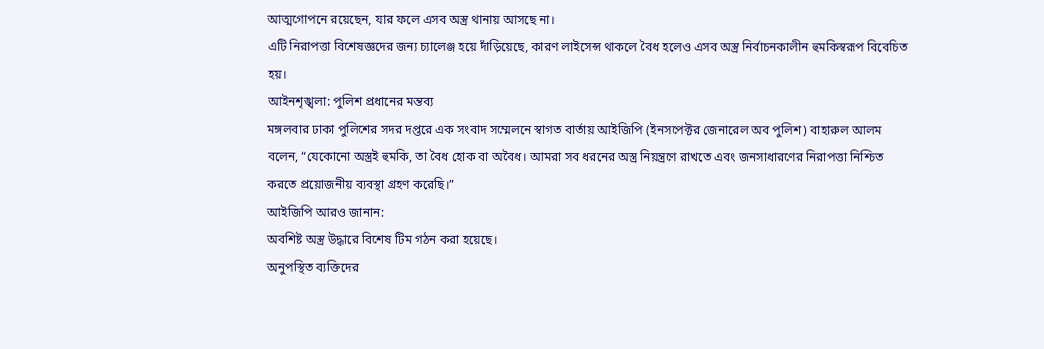আত্মগোপনে রয়েছেন, যার ফলে এসব অস্ত্র থানায় আসছে না।
এটি নিরাপত্তা বিশেষজ্ঞদের জন্য চ্যালেঞ্জ হয়ে দাঁড়িয়েছে, কারণ লাইসেন্স থাকলে বৈধ হলেও এসব অস্ত্র নির্বাচনকালীন হুমকিস্বরূপ বিবেচিত হয়।
আইনশৃঙ্খলা: পুলিশ প্রধানের মন্তব্য
মঙ্গলবার ঢাকা পুলিশের সদর দপ্তরে এক সংবাদ সম্মেলনে স্বাগত বার্তায় আইজিপি (ইনসপেক্টর জেনারেল অব পুলিশ) বাহারুল আলম বলেন, “যেকোনো অস্ত্রই হুমকি, তা বৈধ হোক বা অবৈধ। আমরা সব ধরনের অস্ত্র নিয়ন্ত্রণে রাখতে এবং জনসাধারণের নিরাপত্তা নিশ্চিত করতে প্রয়োজনীয় ব্যবস্থা গ্রহণ করেছি।”
আইজিপি আরও জানান:
অবশিষ্ট অস্ত্র উদ্ধারে বিশেষ টিম গঠন করা হয়েছে।
অনুপস্থিত ব্যক্তিদের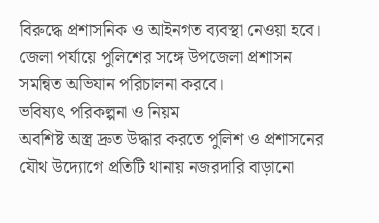বিরুদ্ধে প্রশাসনিক ও আইনগত ব্যবস্থা নেওয়া হবে।
জেলা পর্যায়ে পুলিশের সঙ্গে উপজেলা প্রশাসন সমন্বিত অভিযান পরিচালনা করবে।
ভবিষ্যৎ পরিকল্পনা ও নিয়ম
অবশিষ্ট অস্ত্র দ্রুত উদ্ধার করতে পুলিশ ও প্রশাসনের যৌথ উদ্যোগে প্রতিটি থানায় নজরদারি বাড়ানো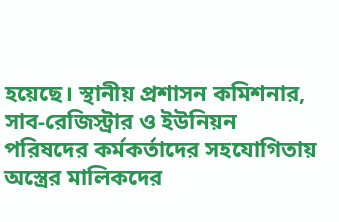হয়েছে। স্থানীয় প্রশাসন কমিশনার, সাব-রেজিস্ট্রার ও ইউনিয়ন পরিষদের কর্মকর্তাদের সহযোগিতায় অস্ত্রের মালিকদের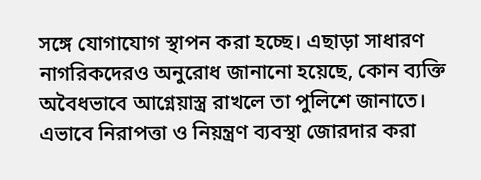সঙ্গে যোগাযোগ স্থাপন করা হচ্ছে। এছাড়া সাধারণ নাগরিকদেরও অনুরোধ জানানো হয়েছে, কোন ব্যক্তি অবৈধভাবে আগ্নেয়াস্ত্র রাখলে তা পুলিশে জানাতে।
এভাবে নিরাপত্তা ও নিয়ন্ত্রণ ব্যবস্থা জোরদার করা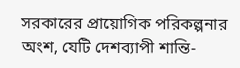সরকারের প্রায়োগিক পরিকল্পনার অংশ, যেটি দেশব্যাপী শান্তি-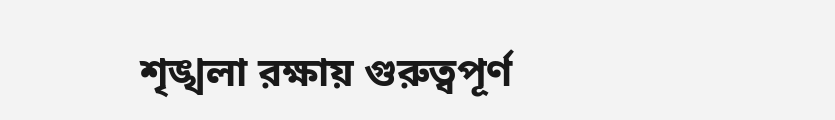শৃঙ্খলা রক্ষায় গুরুত্বপূর্ণ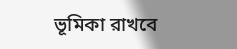ভূমিকা রাখবে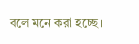বলে মনে করা হচ্ছে।